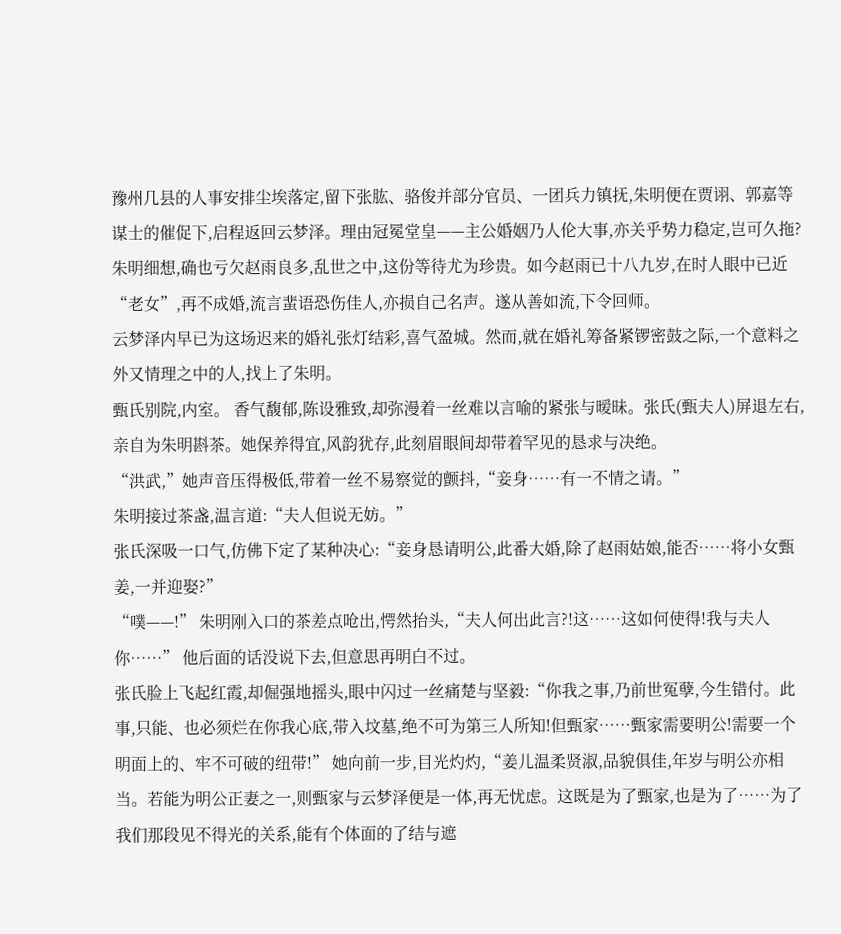豫州几县的人事安排尘埃落定,留下张肱、骆俊并部分官员、一团兵力镇抚,朱明便在贾诩、郭嘉等谋士的催促下,启程返回云梦泽。理由冠冕堂皇——主公婚姻乃人伦大事,亦关乎势力稳定,岂可久拖?朱明细想,确也亏欠赵雨良多,乱世之中,这份等待尤为珍贵。如今赵雨已十八九岁,在时人眼中已近“老女”,再不成婚,流言蜚语恐伤佳人,亦损自己名声。遂从善如流,下令回师。
云梦泽内早已为这场迟来的婚礼张灯结彩,喜气盈城。然而,就在婚礼筹备紧锣密鼓之际,一个意料之外又情理之中的人,找上了朱明。
甄氏别院,内室。 香气馥郁,陈设雅致,却弥漫着一丝难以言喻的紧张与暧昧。张氏(甄夫人)屏退左右,亲自为朱明斟茶。她保养得宜,风韵犹存,此刻眉眼间却带着罕见的恳求与决绝。
“洪武,”她声音压得极低,带着一丝不易察觉的颤抖,“妾身……有一不情之请。”
朱明接过茶盏,温言道:“夫人但说无妨。”
张氏深吸一口气,仿佛下定了某种决心:“妾身恳请明公,此番大婚,除了赵雨姑娘,能否……将小女甄姜,一并迎娶?”
“噗——!” 朱明刚入口的茶差点呛出,愕然抬头,“夫人何出此言?!这……这如何使得!我与夫人你……” 他后面的话没说下去,但意思再明白不过。
张氏脸上飞起红霞,却倔强地摇头,眼中闪过一丝痛楚与坚毅:“你我之事,乃前世冤孽,今生错付。此事,只能、也必须烂在你我心底,带入坟墓,绝不可为第三人所知!但甄家……甄家需要明公!需要一个明面上的、牢不可破的纽带!” 她向前一步,目光灼灼,“姜儿温柔贤淑,品貌俱佳,年岁与明公亦相当。若能为明公正妻之一,则甄家与云梦泽便是一体,再无忧虑。这既是为了甄家,也是为了……为了我们那段见不得光的关系,能有个体面的了结与遮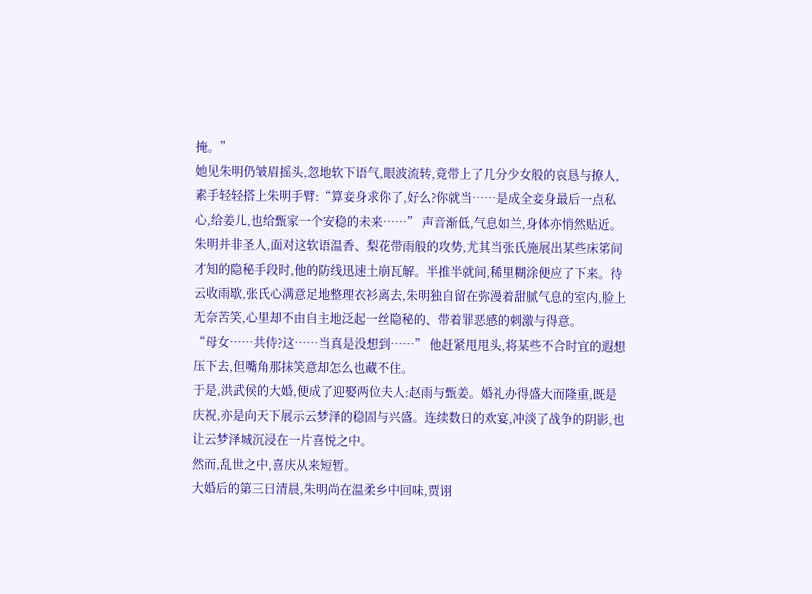掩。”
她见朱明仍皱眉摇头,忽地软下语气,眼波流转,竟带上了几分少女般的哀恳与撩人,素手轻轻搭上朱明手臂:“算妾身求你了,好么?你就当……是成全妾身最后一点私心,给姜儿,也给甄家一个安稳的未来……” 声音渐低,气息如兰,身体亦悄然贴近。
朱明并非圣人,面对这软语温香、梨花带雨般的攻势,尤其当张氏施展出某些床笫间才知的隐秘手段时,他的防线迅速土崩瓦解。半推半就间,稀里糊涂便应了下来。待云收雨歇,张氏心满意足地整理衣衫离去,朱明独自留在弥漫着甜腻气息的室内,脸上无奈苦笑,心里却不由自主地泛起一丝隐秘的、带着罪恶感的刺激与得意。
“母女……共侍?这……当真是没想到……” 他赶紧甩甩头,将某些不合时宜的遐想压下去,但嘴角那抹笑意却怎么也藏不住。
于是,洪武侯的大婚,便成了迎娶两位夫人:赵雨与甄姜。婚礼办得盛大而隆重,既是庆祝,亦是向天下展示云梦泽的稳固与兴盛。连续数日的欢宴,冲淡了战争的阴影,也让云梦泽城沉浸在一片喜悦之中。
然而,乱世之中,喜庆从来短暂。
大婚后的第三日清晨,朱明尚在温柔乡中回味,贾诩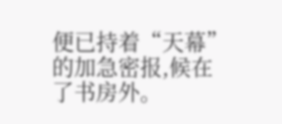便已持着“天幕”的加急密报,候在了书房外。